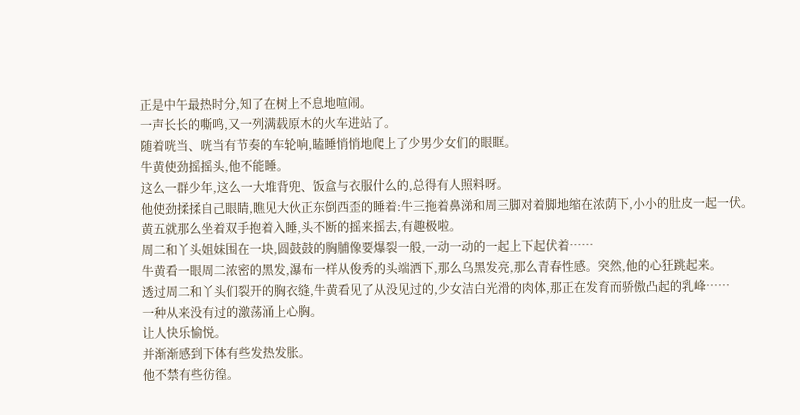正是中午最热时分,知了在树上不息地喧闹。
一声长长的嘶鸣,又一列满载原木的火车进站了。
随着咣当、咣当有节奏的车轮响,瞌睡悄悄地爬上了少男少女们的眼眶。
牛黄使劲摇摇头,他不能睡。
这么一群少年,这么一大堆背兜、饭盒与衣服什么的,总得有人照料呀。
他使劲揉揉自己眼睛,瞧见大伙正东倒西歪的睡着:牛三拖着鼻涕和周三脚对着脚地缩在浓荫下,小小的肚皮一起一伏。
黄五就那么坐着双手抱着入睡,头不断的摇来摇去,有趣极啦。
周二和丫头姐妹围在一块,圆鼓鼓的胸脯像要爆裂一般,一动一动的一起上下起伏着……
牛黄看一眼周二浓密的黑发,瀑布一样从俊秀的头端洒下,那么乌黑发亮,那么青春性感。突然,他的心狂跳起来。
透过周二和丫头们裂开的胸衣缝,牛黄看见了从没见过的,少女洁白光滑的肉体,那正在发育而骄傲凸起的乳峰……
一种从来没有过的激荡涌上心胸。
让人快乐愉悦。
并渐渐感到下体有些发热发胀。
他不禁有些彷徨。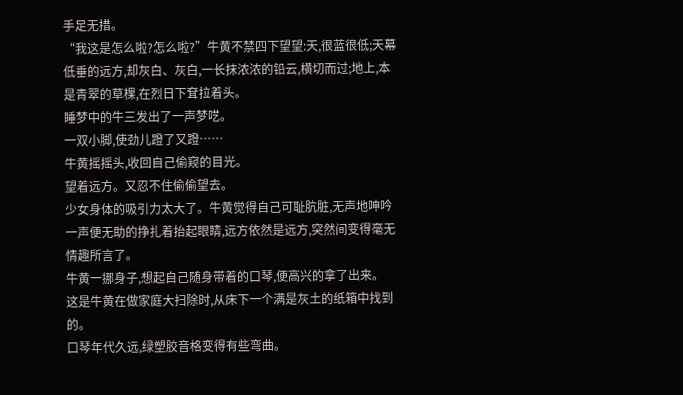手足无措。
“我这是怎么啦?怎么啦?”牛黄不禁四下望望:天,很蓝很低;天幕低垂的远方,却灰白、灰白,一长抹浓浓的铅云,横切而过;地上,本是青翠的草棵,在烈日下耷拉着头。
睡梦中的牛三发出了一声梦呓。
一双小脚,使劲儿蹬了又蹬……
牛黄摇摇头,收回自己偷窥的目光。
望着远方。又忍不住偷偷望去。
少女身体的吸引力太大了。牛黄觉得自己可耻肮脏,无声地呻吟一声便无助的挣扎着抬起眼睛,远方依然是远方,突然间变得毫无情趣所言了。
牛黄一挪身子,想起自己随身带着的口琴,便高兴的拿了出来。
这是牛黄在做家庭大扫除时,从床下一个满是灰土的纸箱中找到的。
口琴年代久远,绿塑胶音格变得有些弯曲。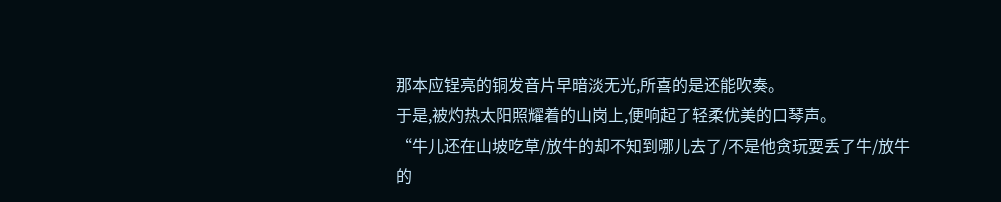那本应锃亮的铜发音片早暗淡无光,所喜的是还能吹奏。
于是,被灼热太阳照耀着的山岗上,便响起了轻柔优美的口琴声。
“牛儿还在山坡吃草/放牛的却不知到哪儿去了/不是他贪玩耍丢了牛/放牛的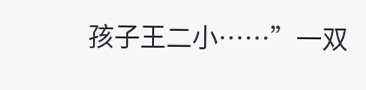孩子王二小……”一双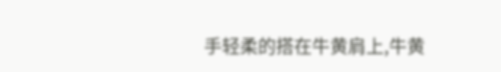手轻柔的搭在牛黄肩上,牛黄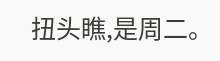扭头瞧,是周二。